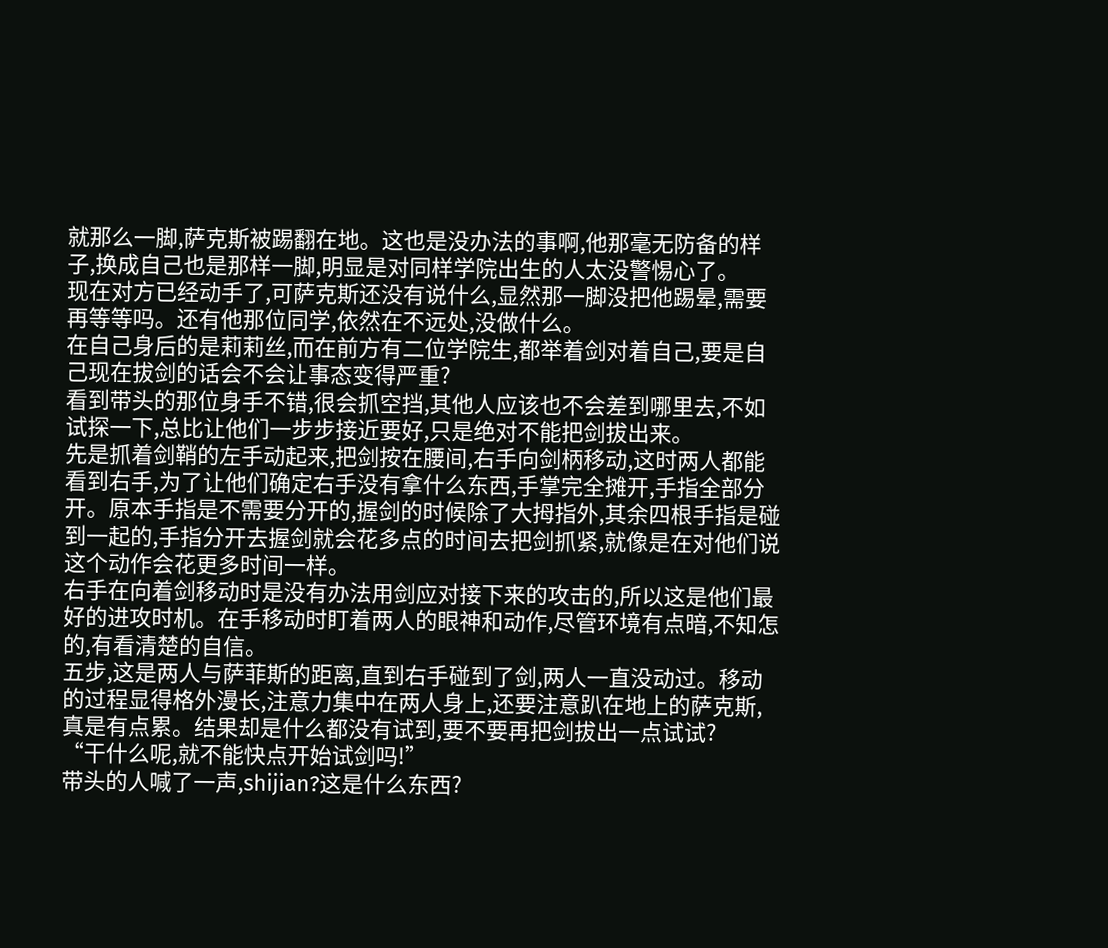就那么一脚,萨克斯被踢翻在地。这也是没办法的事啊,他那毫无防备的样子,换成自己也是那样一脚,明显是对同样学院出生的人太没警惕心了。
现在对方已经动手了,可萨克斯还没有说什么,显然那一脚没把他踢晕,需要再等等吗。还有他那位同学,依然在不远处,没做什么。
在自己身后的是莉莉丝,而在前方有二位学院生,都举着剑对着自己,要是自己现在拔剑的话会不会让事态变得严重?
看到带头的那位身手不错,很会抓空挡,其他人应该也不会差到哪里去,不如试探一下,总比让他们一步步接近要好,只是绝对不能把剑拔出来。
先是抓着剑鞘的左手动起来,把剑按在腰间,右手向剑柄移动,这时两人都能看到右手,为了让他们确定右手没有拿什么东西,手掌完全摊开,手指全部分开。原本手指是不需要分开的,握剑的时候除了大拇指外,其余四根手指是碰到一起的,手指分开去握剑就会花多点的时间去把剑抓紧,就像是在对他们说这个动作会花更多时间一样。
右手在向着剑移动时是没有办法用剑应对接下来的攻击的,所以这是他们最好的进攻时机。在手移动时盯着两人的眼神和动作,尽管环境有点暗,不知怎的,有看清楚的自信。
五步,这是两人与萨菲斯的距离,直到右手碰到了剑,两人一直没动过。移动的过程显得格外漫长,注意力集中在两人身上,还要注意趴在地上的萨克斯,真是有点累。结果却是什么都没有试到,要不要再把剑拔出一点试试?
“干什么呢,就不能快点开始试剑吗!”
带头的人喊了一声,shijian?这是什么东西?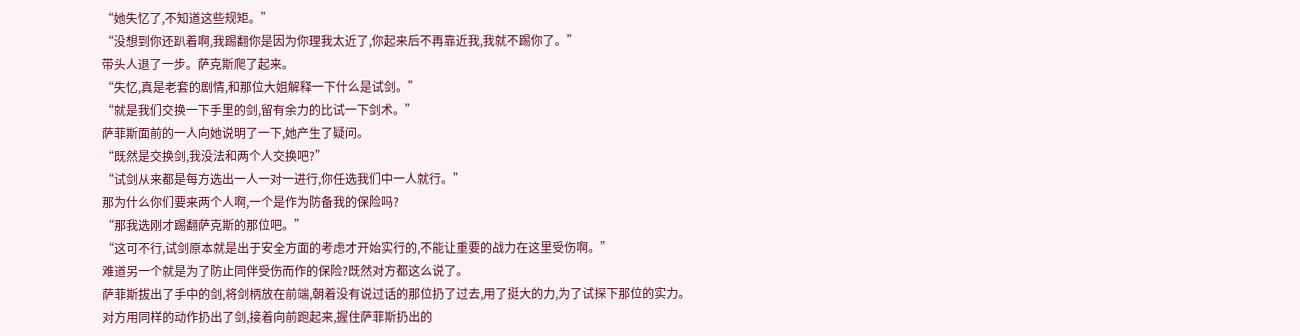“她失忆了,不知道这些规矩。”
“没想到你还趴着啊,我踢翻你是因为你理我太近了,你起来后不再靠近我,我就不踢你了。”
带头人退了一步。萨克斯爬了起来。
“失忆,真是老套的剧情,和那位大姐解释一下什么是试剑。”
“就是我们交换一下手里的剑,留有余力的比试一下剑术。”
萨菲斯面前的一人向她说明了一下,她产生了疑问。
“既然是交换剑,我没法和两个人交换吧?”
“试剑从来都是每方选出一人一对一进行,你任选我们中一人就行。”
那为什么你们要来两个人啊,一个是作为防备我的保险吗?
“那我选刚才踢翻萨克斯的那位吧。”
“这可不行,试剑原本就是出于安全方面的考虑才开始实行的,不能让重要的战力在这里受伤啊。”
难道另一个就是为了防止同伴受伤而作的保险?既然对方都这么说了。
萨菲斯拔出了手中的剑,将剑柄放在前端,朝着没有说过话的那位扔了过去,用了挺大的力,为了试探下那位的实力。
对方用同样的动作扔出了剑,接着向前跑起来,握住萨菲斯扔出的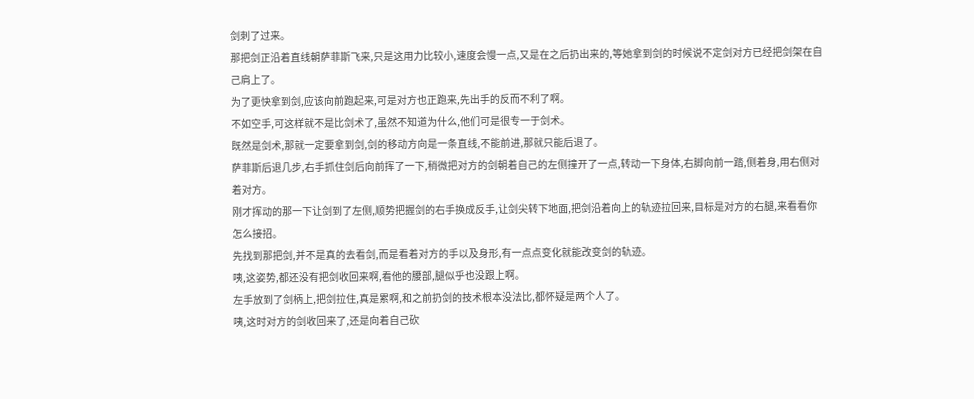剑刺了过来。
那把剑正沿着直线朝萨菲斯飞来,只是这用力比较小,速度会慢一点,又是在之后扔出来的,等她拿到剑的时候说不定剑对方已经把剑架在自己肩上了。
为了更快拿到剑,应该向前跑起来,可是对方也正跑来,先出手的反而不利了啊。
不如空手,可这样就不是比剑术了,虽然不知道为什么,他们可是很专一于剑术。
既然是剑术,那就一定要拿到剑,剑的移动方向是一条直线,不能前进,那就只能后退了。
萨菲斯后退几步,右手抓住剑后向前挥了一下,稍微把对方的剑朝着自己的左侧撞开了一点,转动一下身体,右脚向前一踏,侧着身,用右侧对着对方。
刚才挥动的那一下让剑到了左侧,顺势把握剑的右手换成反手,让剑尖转下地面,把剑沿着向上的轨迹拉回来,目标是对方的右腿,来看看你怎么接招。
先找到那把剑,并不是真的去看剑,而是看着对方的手以及身形,有一点点变化就能改变剑的轨迹。
咦,这姿势,都还没有把剑收回来啊,看他的腰部,腿似乎也没跟上啊。
左手放到了剑柄上,把剑拉住,真是累啊,和之前扔剑的技术根本没法比,都怀疑是两个人了。
咦,这时对方的剑收回来了,还是向着自己砍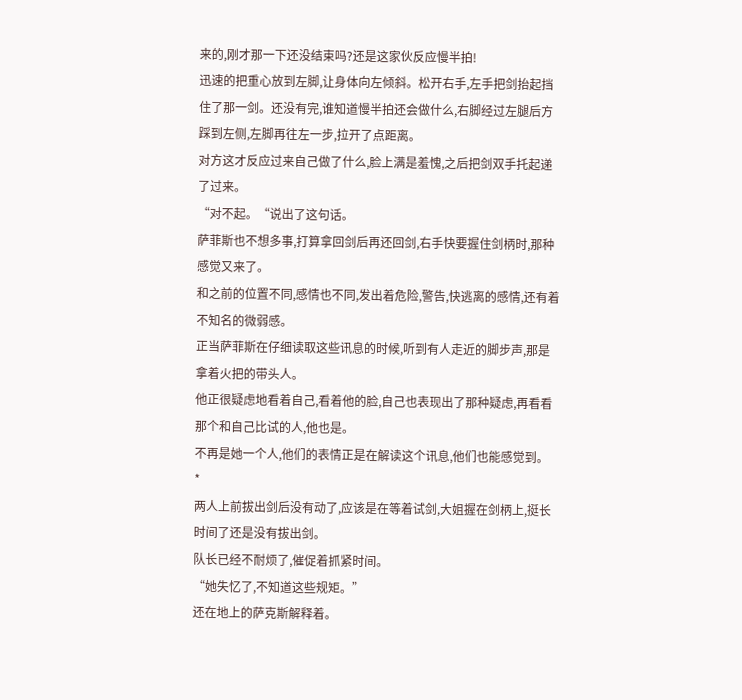来的,刚才那一下还没结束吗?还是这家伙反应慢半拍!
迅速的把重心放到左脚,让身体向左倾斜。松开右手,左手把剑抬起挡住了那一剑。还没有完,谁知道慢半拍还会做什么,右脚经过左腿后方踩到左侧,左脚再往左一步,拉开了点距离。
对方这才反应过来自己做了什么,脸上满是羞愧,之后把剑双手托起递了过来。
“对不起。“说出了这句话。
萨菲斯也不想多事,打算拿回剑后再还回剑,右手快要握住剑柄时,那种感觉又来了。
和之前的位置不同,感情也不同,发出着危险,警告,快逃离的感情,还有着不知名的微弱感。
正当萨菲斯在仔细读取这些讯息的时候,听到有人走近的脚步声,那是拿着火把的带头人。
他正很疑虑地看着自己,看着他的脸,自己也表现出了那种疑虑,再看看那个和自己比试的人,他也是。
不再是她一个人,他们的表情正是在解读这个讯息,他们也能感觉到。
*
两人上前拔出剑后没有动了,应该是在等着试剑,大姐握在剑柄上,挺长时间了还是没有拔出剑。
队长已经不耐烦了,催促着抓紧时间。
“她失忆了,不知道这些规矩。”
还在地上的萨克斯解释着。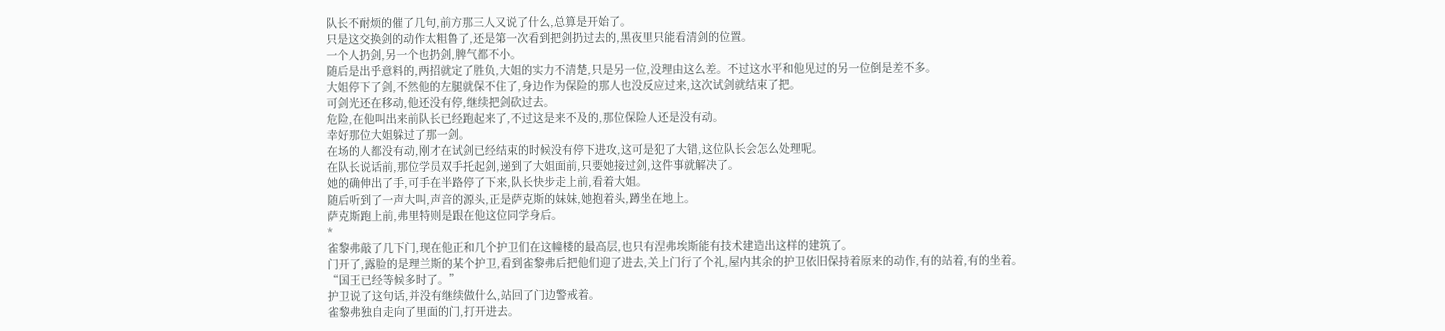队长不耐烦的催了几句,前方那三人又说了什么,总算是开始了。
只是这交换剑的动作太粗鲁了,还是第一次看到把剑扔过去的,黑夜里只能看清剑的位置。
一个人扔剑,另一个也扔剑,脾气都不小。
随后是出乎意料的,两招就定了胜负,大姐的实力不清楚,只是另一位,没理由这么差。不过这水平和他见过的另一位倒是差不多。
大姐停下了剑,不然他的左腿就保不住了,身边作为保险的那人也没反应过来,这次试剑就结束了把。
可剑光还在移动,他还没有停,继续把剑砍过去。
危险,在他叫出来前队长已经跑起来了,不过这是来不及的,那位保险人还是没有动。
幸好那位大姐躲过了那一剑。
在场的人都没有动,刚才在试剑已经结束的时候没有停下进攻,这可是犯了大错,这位队长会怎么处理呢。
在队长说话前,那位学员双手托起剑,递到了大姐面前,只要她接过剑,这件事就解决了。
她的确伸出了手,可手在半路停了下来,队长快步走上前,看着大姐。
随后听到了一声大叫,声音的源头,正是萨克斯的妹妹,她抱着头,蹲坐在地上。
萨克斯跑上前,弗里特则是跟在他这位同学身后。
*
雀黎弗敲了几下门,现在他正和几个护卫们在这幢楼的最高层,也只有涅弗埃斯能有技术建造出这样的建筑了。
门开了,露脸的是理兰斯的某个护卫,看到雀黎弗后把他们迎了进去,关上门行了个礼,屋内其余的护卫依旧保持着原来的动作,有的站着,有的坐着。
“国王已经等候多时了。”
护卫说了这句话,并没有继续做什么,站回了门边警戒着。
雀黎弗独自走向了里面的门,打开进去。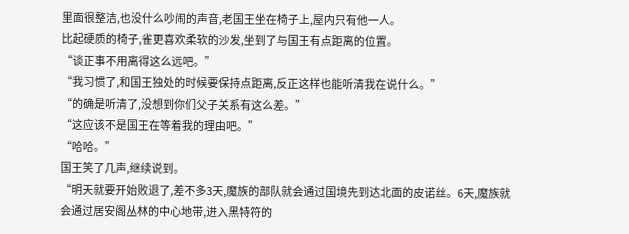里面很整洁,也没什么吵闹的声音,老国王坐在椅子上,屋内只有他一人。
比起硬质的椅子,雀更喜欢柔软的沙发,坐到了与国王有点距离的位置。
“谈正事不用离得这么远吧。”
“我习惯了,和国王独处的时候要保持点距离,反正这样也能听清我在说什么。”
“的确是听清了,没想到你们父子关系有这么差。”
“这应该不是国王在等着我的理由吧。”
“哈哈。”
国王笑了几声,继续说到。
“明天就要开始败退了,差不多3天,魔族的部队就会通过国境先到达北面的皮诺丝。6天,魔族就会通过居安阁丛林的中心地带,进入黑特符的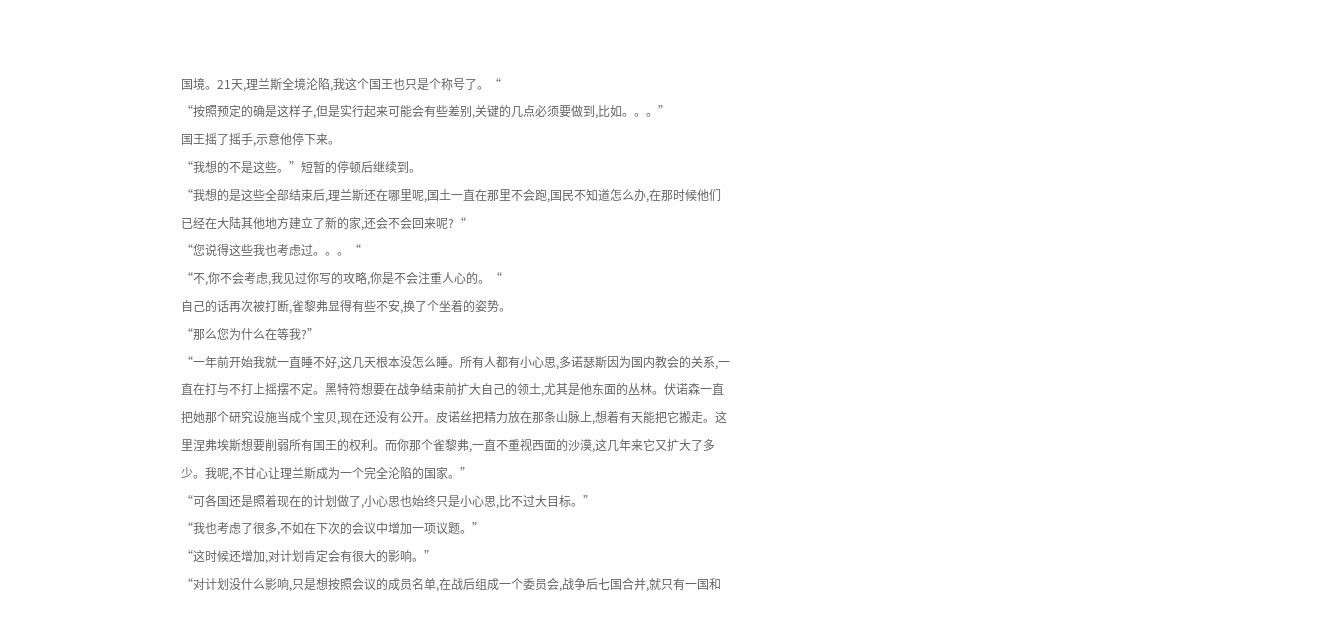国境。21天,理兰斯全境沦陷,我这个国王也只是个称号了。“
“按照预定的确是这样子,但是实行起来可能会有些差别,关键的几点必须要做到,比如。。。”
国王摇了摇手,示意他停下来。
“我想的不是这些。”短暂的停顿后继续到。
“我想的是这些全部结束后,理兰斯还在哪里呢,国土一直在那里不会跑,国民不知道怎么办,在那时候他们已经在大陆其他地方建立了新的家,还会不会回来呢?“
“您说得这些我也考虑过。。。“
“不,你不会考虑,我见过你写的攻略,你是不会注重人心的。“
自己的话再次被打断,雀黎弗显得有些不安,换了个坐着的姿势。
“那么您为什么在等我?”
“一年前开始我就一直睡不好,这几天根本没怎么睡。所有人都有小心思,多诺瑟斯因为国内教会的关系,一直在打与不打上摇摆不定。黑特符想要在战争结束前扩大自己的领土,尤其是他东面的丛林。伏诺森一直把她那个研究设施当成个宝贝,现在还没有公开。皮诺丝把精力放在那条山脉上,想着有天能把它搬走。这里涅弗埃斯想要削弱所有国王的权利。而你那个雀黎弗,一直不重视西面的沙漠,这几年来它又扩大了多少。我呢,不甘心让理兰斯成为一个完全沦陷的国家。”
“可各国还是照着现在的计划做了,小心思也始终只是小心思,比不过大目标。”
“我也考虑了很多,不如在下次的会议中增加一项议题。”
“这时候还增加,对计划肯定会有很大的影响。”
“对计划没什么影响,只是想按照会议的成员名单,在战后组成一个委员会,战争后七国合并,就只有一国和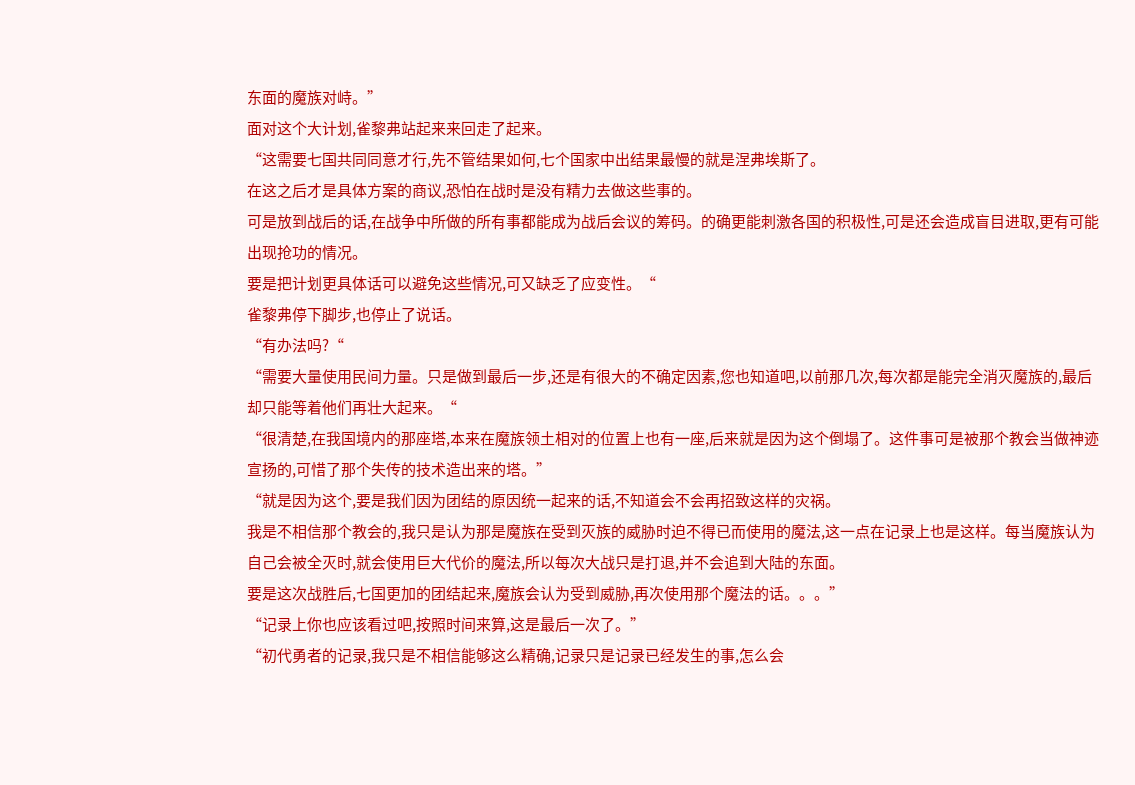东面的魔族对峙。”
面对这个大计划,雀黎弗站起来来回走了起来。
“这需要七国共同同意才行,先不管结果如何,七个国家中出结果最慢的就是涅弗埃斯了。
在这之后才是具体方案的商议,恐怕在战时是没有精力去做这些事的。
可是放到战后的话,在战争中所做的所有事都能成为战后会议的筹码。的确更能刺激各国的积极性,可是还会造成盲目进取,更有可能出现抢功的情况。
要是把计划更具体话可以避免这些情况,可又缺乏了应变性。“
雀黎弗停下脚步,也停止了说话。
“有办法吗?“
“需要大量使用民间力量。只是做到最后一步,还是有很大的不确定因素,您也知道吧,以前那几次,每次都是能完全消灭魔族的,最后却只能等着他们再壮大起来。“
“很清楚,在我国境内的那座塔,本来在魔族领土相对的位置上也有一座,后来就是因为这个倒塌了。这件事可是被那个教会当做神迹宣扬的,可惜了那个失传的技术造出来的塔。”
“就是因为这个,要是我们因为团结的原因统一起来的话,不知道会不会再招致这样的灾祸。
我是不相信那个教会的,我只是认为那是魔族在受到灭族的威胁时迫不得已而使用的魔法,这一点在记录上也是这样。每当魔族认为自己会被全灭时,就会使用巨大代价的魔法,所以每次大战只是打退,并不会追到大陆的东面。
要是这次战胜后,七国更加的团结起来,魔族会认为受到威胁,再次使用那个魔法的话。。。”
“记录上你也应该看过吧,按照时间来算,这是最后一次了。”
“初代勇者的记录,我只是不相信能够这么精确,记录只是记录已经发生的事,怎么会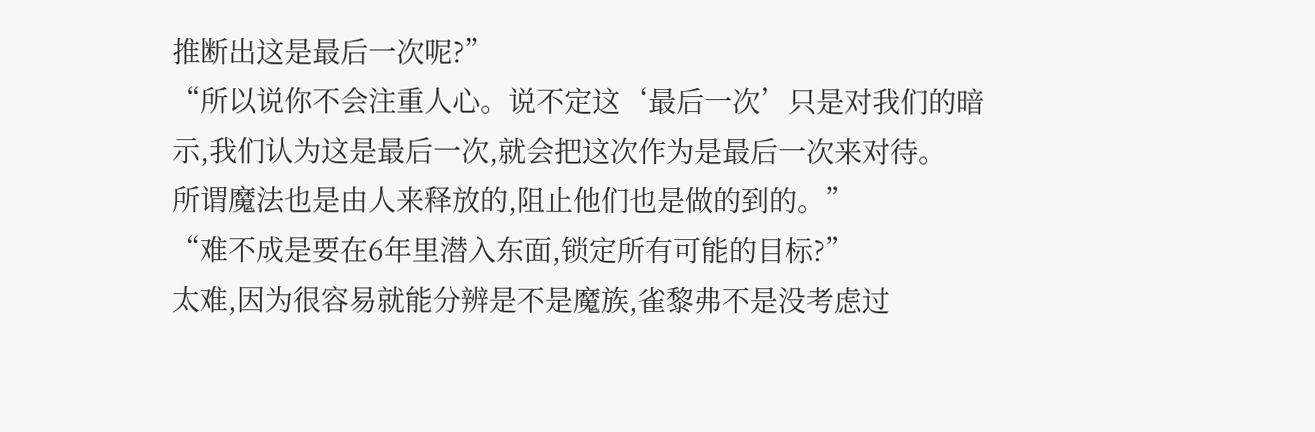推断出这是最后一次呢?”
“所以说你不会注重人心。说不定这‘最后一次’只是对我们的暗示,我们认为这是最后一次,就会把这次作为是最后一次来对待。
所谓魔法也是由人来释放的,阻止他们也是做的到的。”
“难不成是要在6年里潜入东面,锁定所有可能的目标?”
太难,因为很容易就能分辨是不是魔族,雀黎弗不是没考虑过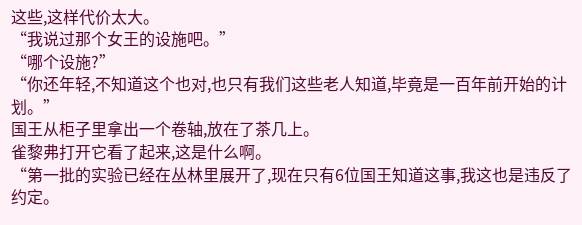这些,这样代价太大。
“我说过那个女王的设施吧。”
“哪个设施?”
“你还年轻,不知道这个也对,也只有我们这些老人知道,毕竟是一百年前开始的计划。”
国王从柜子里拿出一个卷轴,放在了茶几上。
雀黎弗打开它看了起来,这是什么啊。
“第一批的实验已经在丛林里展开了,现在只有6位国王知道这事,我这也是违反了约定。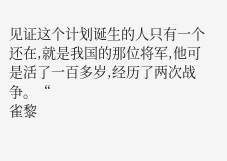见证这个计划诞生的人只有一个还在,就是我国的那位将军,他可是活了一百多岁,经历了两次战争。“
雀黎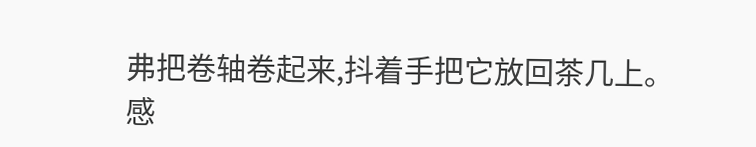弗把卷轴卷起来,抖着手把它放回茶几上。
感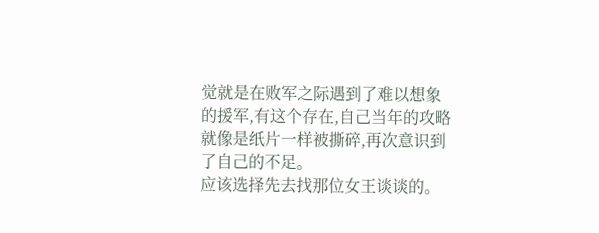觉就是在败军之际遇到了难以想象的援军,有这个存在,自己当年的攻略就像是纸片一样被撕碎,再次意识到了自己的不足。
应该选择先去找那位女王谈谈的。